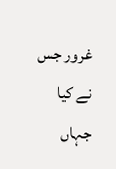غرور جس نے کیا جہاں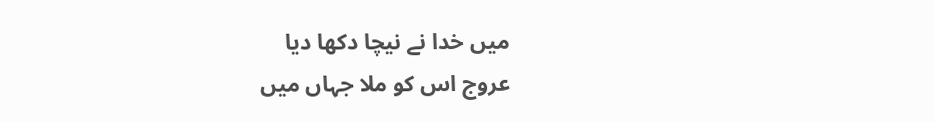میں خدا نے نیچا دکھا دیا
عروج اس کو ملا جہاں میں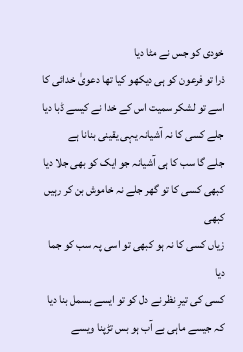خودی کو جس نے مٹا دیا
ذرا تو فرعون کو ہی دیکھو کیا تھا دعویٰ خدائی کا
اسے تو لشکر سمیت اس کے خدا نے کیسے ڈبا دیا
جلے کسی کا نہ آشیانہ یہی یقینی بنانا ہے
جلے گا سب کا ہی آشیانہ جو ایک کو بھی جلا دیا
کبھی کسی کا تو گھر جلے نہ خاموش بن کر رہیں کبھی
زیاں کسی کا نہ ہو کبھی تو اسی پہ سب کو جما دیا
کسی کی تیرِ نظر نے دل کو تو ایسے بسمل بنا دیا
کہ جیسے ماہی بے آب ہو بس تڑپنا ویسے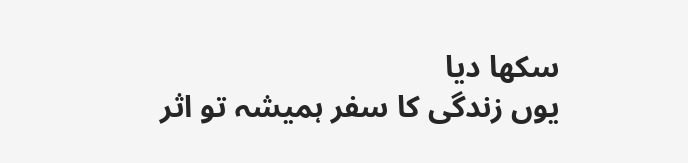سکھا دیا
یوں زندگی کا سفر ہمیشہ تو اثر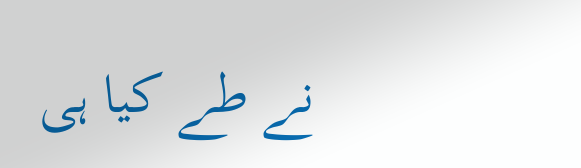نے طے کیا ہی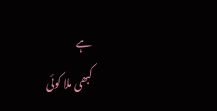ہے
کبھی ملا کوئی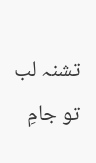تشنہ لب تو جامِ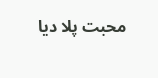محبت پلا دیا